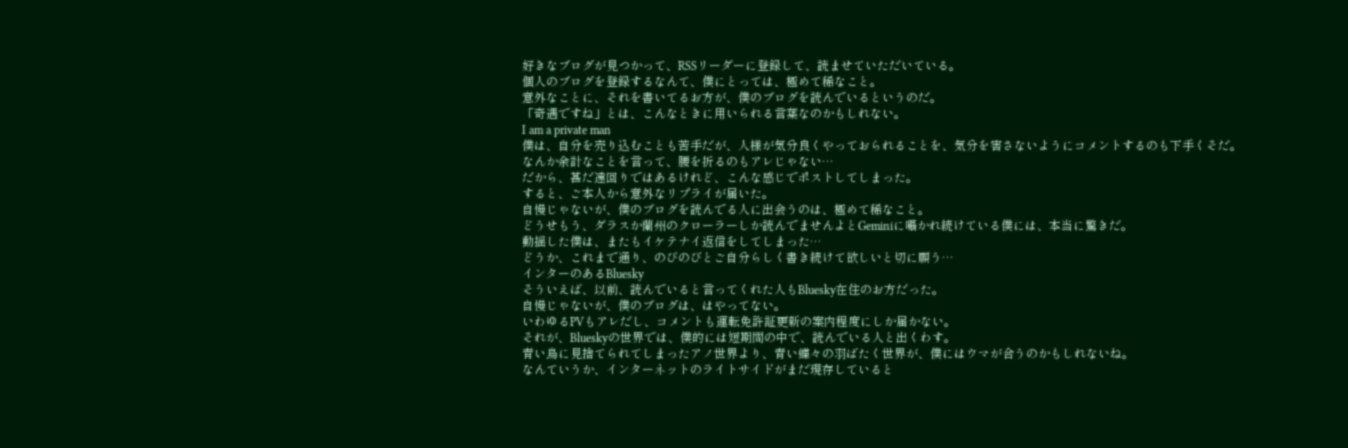好きなブログが見つかって、RSSリーダーに登録して、読ませていただいている。
個人のブログを登録するなんて、僕にとっては、極めて稀なこと。
意外なことに、それを書いてるお方が、僕のブログを読んでいるというのだ。
「奇遇ですね」とは、こんなときに用いられる言葉なのかもしれない。
I am a private man
僕は、自分を売り込むことも苦手だが、人様が気分良くやっておられることを、気分を害さないようにコメントするのも下手くそだ。
なんか余計なことを言って、腰を折るのもアレじゃない…
だから、甚だ遠回りではあるけれど、こんな感じでポストしてしまった。
すると、ご本人から意外なリプライが届いた。
自慢じゃないが、僕のブログを読んでる人に出会うのは、極めて稀なこと。
どうせもう、ダラスか蘭州のクローラーしか読んでませんよとGeminiに囁かれ続けている僕には、本当に驚きだ。
動揺した僕は、またもイケテナイ返信をしてしまった…
どうか、これまで通り、のびのびとご自分らしく書き続けて欲しいと切に願う…
インターのあるBluesky
そういえば、以前、読んでいると言ってくれた人もBluesky在住のお方だった。
自慢じゃないが、僕のブログは、はやってない。
いわゆるPVもアレだし、コメントも運転免許証更新の案内程度にしか届かない。
それが、Blueskyの世界では、僕的には短期間の中で、読んでいる人と出くわす。
青い鳥に見捨てられてしまったアノ世界より、青い蝶々の羽ばたく世界が、僕にはウマが合うのかもしれないね。
なんていうか、インターネットのライトサイドがまだ現存していると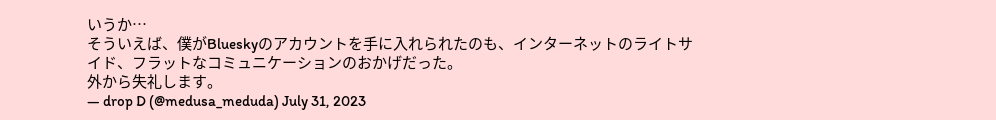いうか…
そういえば、僕がBlueskyのアカウントを手に入れられたのも、インターネットのライトサイド、フラットなコミュニケーションのおかげだった。
外から失礼します。
— drop D (@medusa_meduda) July 31, 2023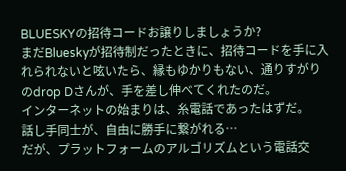BLUESKYの招待コードお譲りしましょうか?
まだBlueskyが招待制だったときに、招待コードを手に入れられないと呟いたら、縁もゆかりもない、通りすがりのdrop Dさんが、手を差し伸べてくれたのだ。
インターネットの始まりは、糸電話であったはずだ。
話し手同士が、自由に勝手に繋がれる…
だが、プラットフォームのアルゴリズムという電話交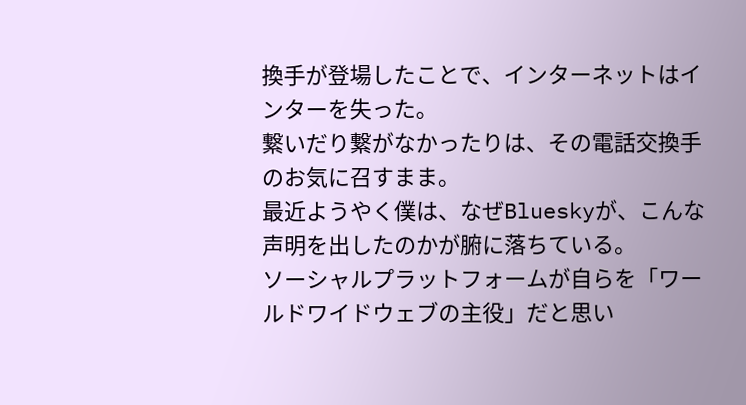換手が登場したことで、インターネットはインターを失った。
繋いだり繋がなかったりは、その電話交換手のお気に召すまま。
最近ようやく僕は、なぜBlueskyが、こんな声明を出したのかが腑に落ちている。
ソーシャルプラットフォームが自らを「ワールドワイドウェブの主役」だと思い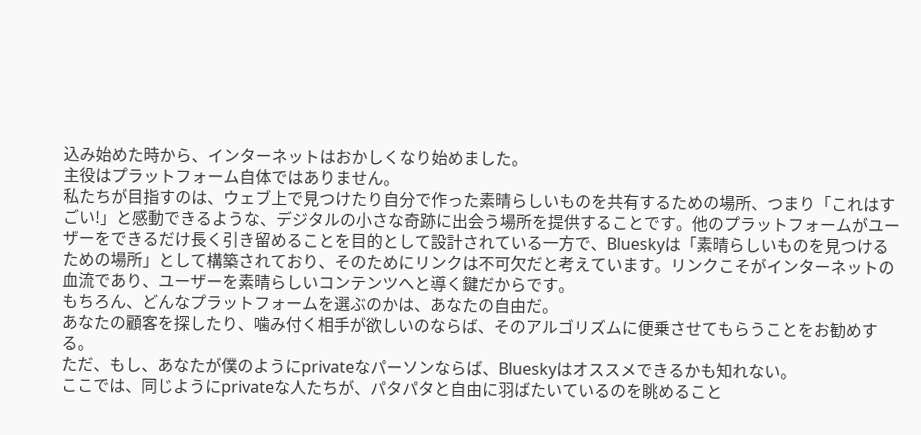込み始めた時から、インターネットはおかしくなり始めました。
主役はプラットフォーム自体ではありません。
私たちが目指すのは、ウェブ上で見つけたり自分で作った素晴らしいものを共有するための場所、つまり「これはすごい!」と感動できるような、デジタルの小さな奇跡に出会う場所を提供することです。他のプラットフォームがユーザーをできるだけ長く引き留めることを目的として設計されている一方で、Blueskyは「素晴らしいものを見つけるための場所」として構築されており、そのためにリンクは不可欠だと考えています。リンクこそがインターネットの血流であり、ユーザーを素晴らしいコンテンツへと導く鍵だからです。
もちろん、どんなプラットフォームを選ぶのかは、あなたの自由だ。
あなたの顧客を探したり、噛み付く相手が欲しいのならば、そのアルゴリズムに便乗させてもらうことをお勧めする。
ただ、もし、あなたが僕のようにprivateなパーソンならば、Blueskyはオススメできるかも知れない。
ここでは、同じようにprivateな人たちが、パタパタと自由に羽ばたいているのを眺めること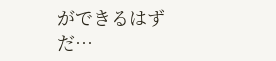ができるはずだ…